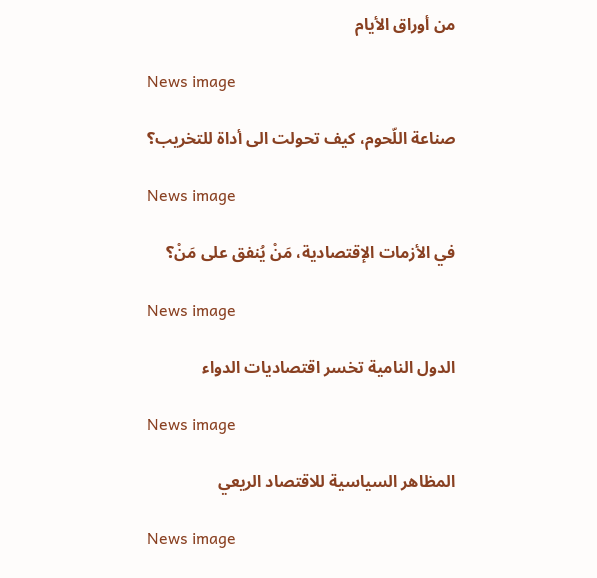من أوراق الأيام

News image

صناعة اللّحوم، كيف تحولت الى أداة للتخريب؟

News image

في الأزمات الإقتصادية، مَنْ يُنفق على مَنْ؟

News image

الدول النامية تخسر اقتصاديات الدواء

News image

المظاهر السياسية للاقتصاد الريعي

News image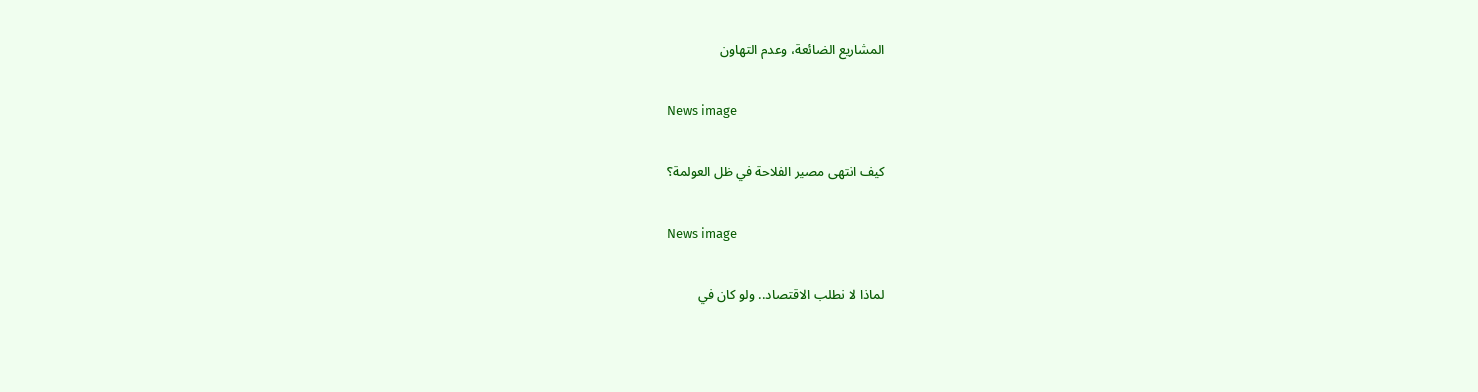المشاريع الضائعة، وعدم التهاون

News image

كيف انتهى مصير الفلاحة في ظل العولمة؟

News image

لماذا لا نطلب الاقتصاد.. ولو كان في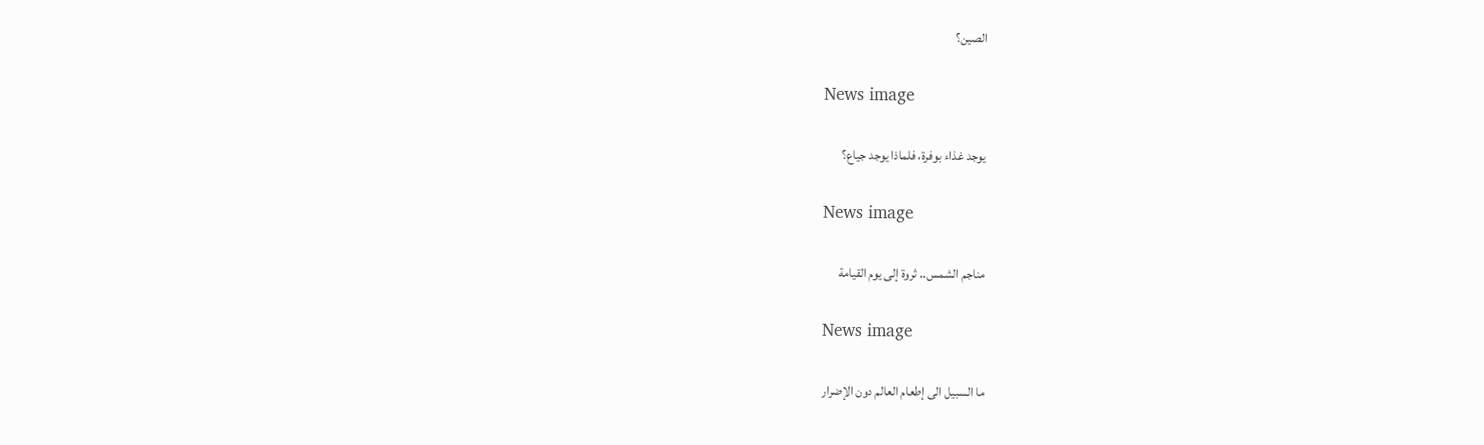الصين؟

News image

يوجد غذاء بوفرة، فلماذا يوجد جياع؟

News image

مناجم الشمس.. ثروة إلى يوم القيامة

News image

ما السبيل الى إطعام العالم دون الإضرار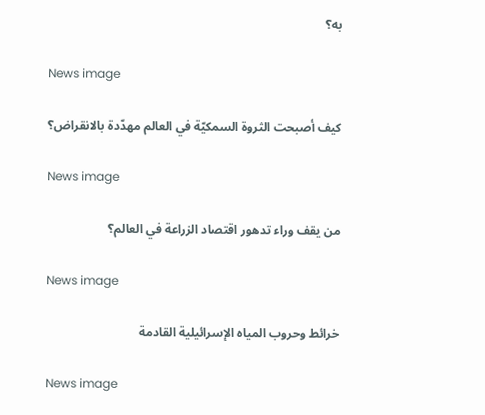به؟

News image

كيف أصبحت الثروة السمكيّة في العالم مهدّدة بالانقراض؟

News image

من يقف وراء تدهور اقتصاد الزراعة في العالم؟

News image

خرائط وحروب المياه الإسرائيلية القادمة

News image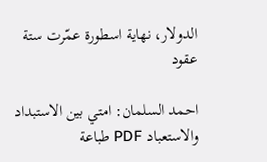الدولار، نهاية اسطورة عمّرت ستة عقود

احمد السلمان: امتي بين الاستبداد والاستعباد PDF طباعة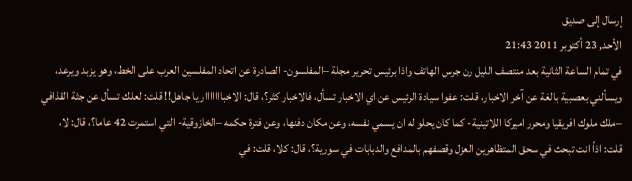إرسال إلى صديق
الأحد, 23 أكتوبر 2011 21:43
في تمام الساعة الثانية بعد منتصف الليل رن جرس الهاتف واذا برئيس تحرير مجلة –المفلسون- الصادرة عن اتحاد المفلسين العرب على الخط، وهو يزبد ويرعد، ويسألني بعصبية بالغة عن آخر الاخبار، قلت: عفوا سيادة الرئيس عن اي الاخبار تسأل، فالاخبار كثر؟، قال: الاخبااااااار يا جاهل!! قلت: لعلك تسأل عن جثة القذافي –ملك ملوك افريقيا ومحرر اميركا اللاتينية- كما كان يحلو له ان يسمي نفسه، وعن مكان دفنها، وعن فترة حكمه –الخازوقية- التي استمرت 42 عاما؟، قال: لا، قلت: اذاً انت تبحث في سحق المتظاهرين العزل وقصفهم بالمدافع والدبابات في سورية؟، قال: كلا، قلت: في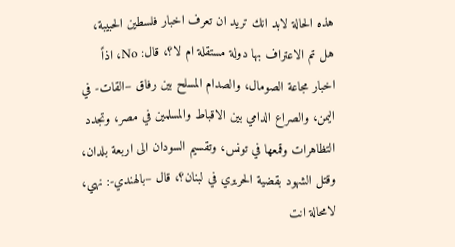هذه الحالة لابد انك تريد ان تعرف اخبار فلسطين الحبيبة، هل تم الاعتراف بها دولة مستقلة ام لا؟، قال: No، اذاً اخبار مجاعة الصومال، والصدام المسلح بين رفاق –القات- في اليمن، والصراع الدامي بين الاقباط والمسلمين في مصر، وتجدد التظاهرات وقمعها في تونس، وتقسيم السودان الى اربعة بلدان، وقتل الشهود بقضية الحريري في لبنان؟، قال –بالهندي-: نهي، لامحالة انت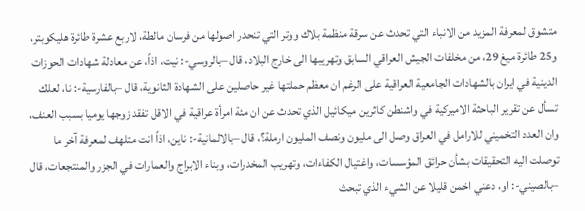متشوق لمعرفة المزيد من الانباء التي تحدث عن سرقة منظمة بلاك ووتر التي تنحدر اصولها من فرسان مالطة، لاربع عشرة طائرة هليكوبتر، و25 طائرة ميغ 29، من مخلفات الجيش العراقي السابق وتهريبها الى خارج البلاد، قال –بالروسي-: نيت، اذاً، عن معادلة شهادات الحوزات الدينية في ايران بالشهادات الجامعية العراقية على الرغم ان معظم حملتها غير حاصلين على الشهادة الثانوية، قال –بالفارسية-: نا، لعلك تسأل عن تقرير الباحثة الاميركية في واشنطن كاثرين ميكائيل الذي تحدث عن ان مئة امرأة عراقية في الاقل تفقد زوجها يوميا بسبب العنف، وان العدد التخميني للارامل في العراق وصل الى مليون ونصف المليون ارملة؟، قال –بالالمانية-: ناين، اذاً انت متلهف لمعرفة آخر ما توصلت اليه التحقيقات بشأن حرائق المؤسسات، واغتيال الكفاءات، وتهريب المخدرات، وبناء الابراج والعمارات في الجزر والمنتجعات، قال –بالصيني-: او، دعني اخمن قليلا عن الشيء الذي تبحث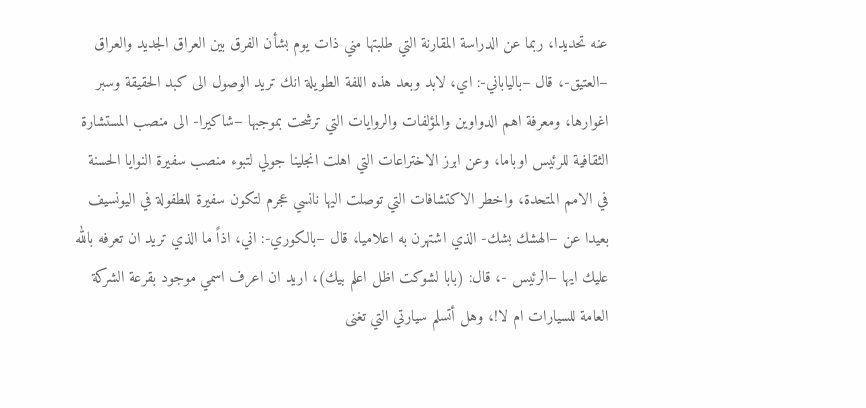عنه تحديدا، ربما عن الدراسة المقارنة التي طلبتها مني ذات يوم بشأن الفرق بين العراق الجديد والعراق –العتيق-، قال –بالياباني-: اي، لابد وبعد هذه اللفة الطويلة انك تريد الوصول الى كبد الحقيقة وسبر اغوارها، ومعرفة اهم الدواوين والمؤلفات والروايات التي ترشحت بموجبها –شاكيرا- الى منصب المستشارة الثقافية للرئيس اوباما، وعن ابرز الاختراعات التي اهلت انجلينا جولي لتبوء منصب سفيرة النوايا الحسنة في الامم المتحدة، واخطر الاكتشافات التي توصلت اليها نانسي عجرم لتكون سفيرة للطفولة في اليونسيف بعيدا عن –الهشك بشك- الذي اشتهرن به اعلاميا، قال –بالكوري-: اني، اذاً ما الذي تريد ان تعرفه بالله عليك ايها –الرئيس -، قال: (بابا لشوكت اظل اعلم بيك)، اريد ان اعرف اسمي موجود بقرعة الشركة العامة للسيارات ام لا!، وهل أتسلم سيارتي التي تغنى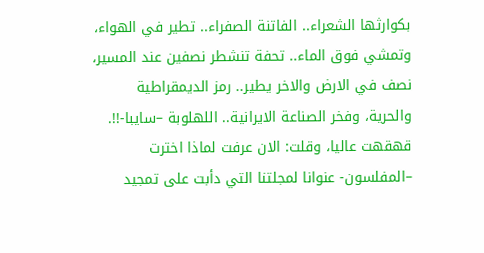بكوارثها الشعراء.. الفاتنة الصفراء.. تطير في الهواء، وتمشي فوق الماء.. تحفة تنشطر نصفين عند المسير، نصف في الارض والاخر يطير.. رمز الديمقراطية والحرية، وفخر الصناعة الايرانية.. اللهلوبة –سايبا-!!.
قهقهت عاليا، وقلت: الان عرفت لماذا اخترت –المفلسون- عنوانا لمجلتنا التي دأبت على تمجيد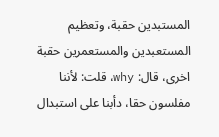المستبدين حقبة، وتعظيم المستعبدين والمستعمرين حقبة اخرى، قال: why، قلت: لأننا مفلسون حقا، دأبنا على استبدال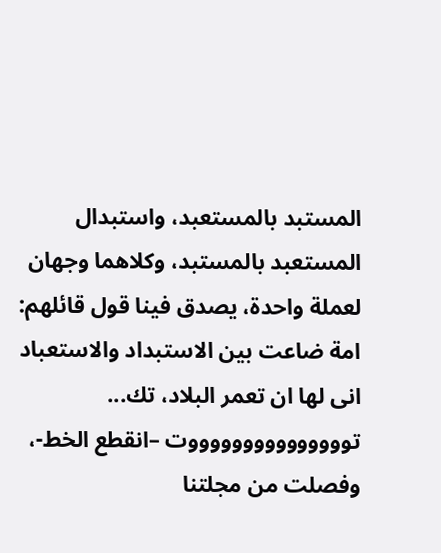المستبد بالمستعبد، واستبدال المستعبد بالمستبد، وكلاهما وجهان لعملة واحدة، يصدق فينا قول قائلهم: امة ضاعت بين الاستبداد والاستعباد انى لها ان تعمر البلاد، تك... توووووووووووووووت –انقطع الخط-، وفصلت من مجلتنا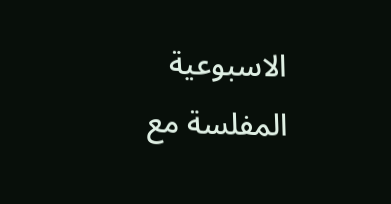الاسبوعية المفلسة مع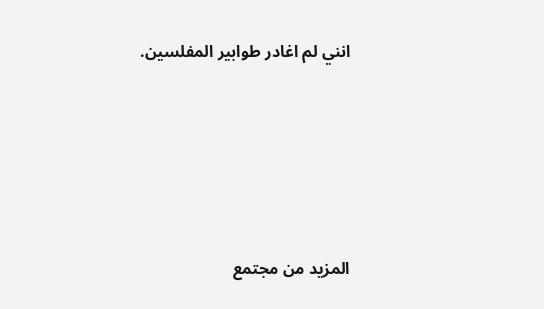انني لم اغادر طوابير المفلسين.






المزيد من مجتمع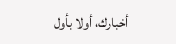أخبارك، أولا بأول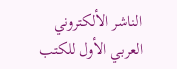الناشر الألكتروني العربي الأول للكتب